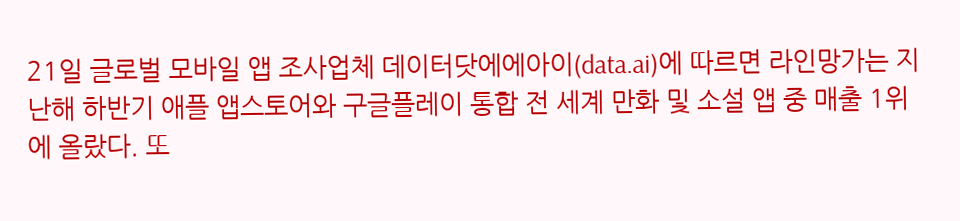21일 글로벌 모바일 앱 조사업체 데이터닷에에아이(data.ai)에 따르면 라인망가는 지난해 하반기 애플 앱스토어와 구글플레이 통합 전 세계 만화 및 소설 앱 중 매출 1위에 올랐다. 또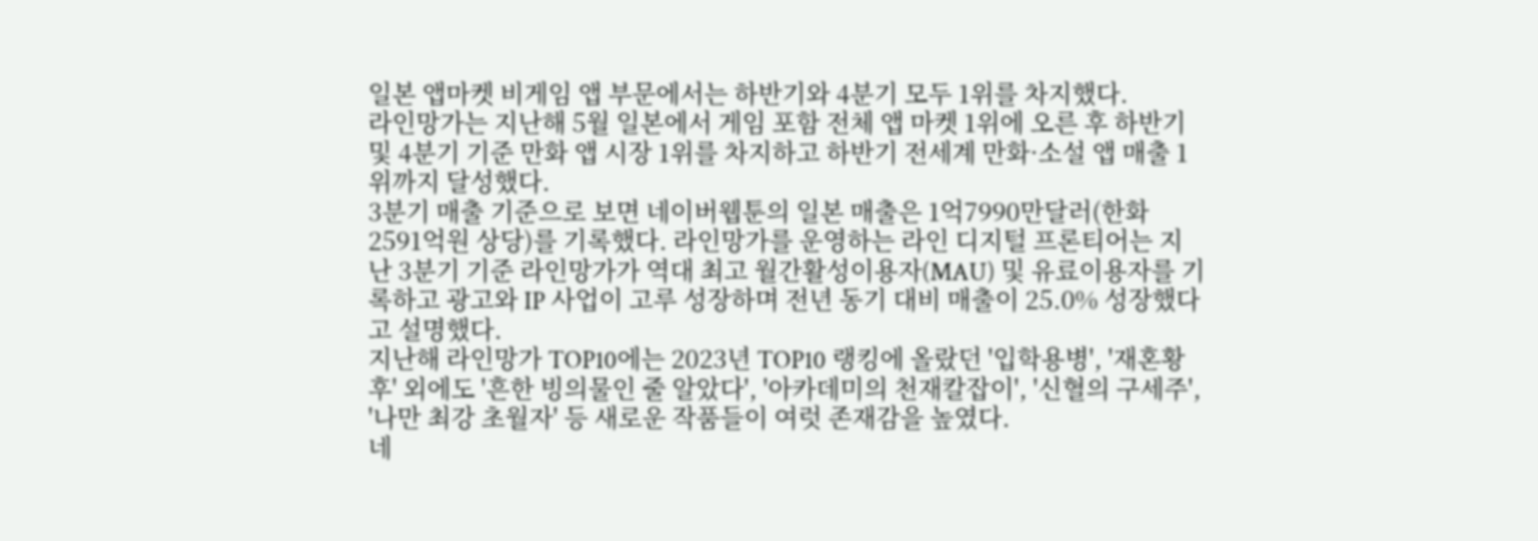일본 앱마켓 비게임 앱 부문에서는 하반기와 4분기 모두 1위를 차지했다.
라인망가는 지난해 5월 일본에서 게임 포함 전체 앱 마켓 1위에 오른 후 하반기 및 4분기 기준 만화 앱 시장 1위를 차지하고 하반기 전세계 만화·소설 앱 매출 1위까지 달성했다.
3분기 매출 기준으로 보면 네이버웹툰의 일본 매출은 1억7990만달러(한화 2591억원 상당)를 기록했다. 라인망가를 운영하는 라인 디지털 프론티어는 지난 3분기 기준 라인망가가 역대 최고 월간활성이용자(MAU) 및 유료이용자를 기록하고 광고와 IP 사업이 고루 성장하며 전년 동기 대비 매출이 25.0% 성장했다고 설명했다.
지난해 라인망가 TOP10에는 2023년 TOP10 랭킹에 올랐던 '입학용병', '재혼황후' 외에도 '흔한 빙의물인 줄 알았다', '아카데미의 천재칼잡이', '신혈의 구세주', '나만 최강 초월자' 등 새로운 작품들이 여럿 존재감을 높였다.
네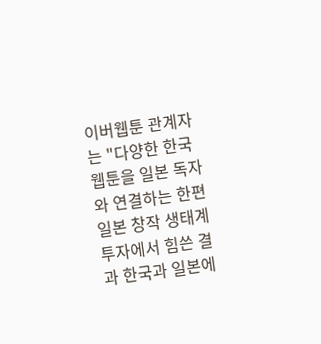이버웹툰 관계자는 "다양한 한국 웹툰을 일본 독자와 연결하는 한편 일본 창작 생태계 투자에서 힘쓴 결과 한국과 일본에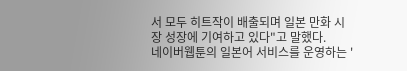서 모두 히트작이 배출되며 일본 만화 시장 성장에 기여하고 있다"고 말했다.
네이버웹툰의 일본어 서비스를 운영하는 '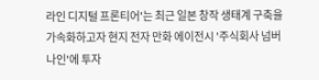라인 디지털 프론티어'는 최근 일본 창작 생태계 구축을 가속화하고자 현지 전자 만화 에이전시 '주식회사 넘버나인'에 투자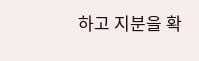하고 지분을 확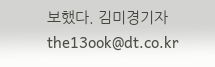보했다. 김미경기자 the13ook@dt.co.kr